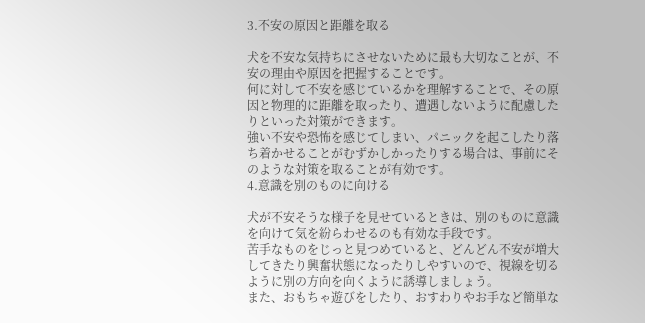3.不安の原因と距離を取る

犬を不安な気持ちにさせないために最も大切なことが、不安の理由や原因を把握することです。
何に対して不安を感じているかを理解することで、その原因と物理的に距離を取ったり、遭遇しないように配慮したりといった対策ができます。
強い不安や恐怖を感じてしまい、パニックを起こしたり落ち着かせることがむずかしかったりする場合は、事前にそのような対策を取ることが有効です。
4.意識を別のものに向ける

犬が不安そうな様子を見せているときは、別のものに意識を向けて気を紛らわせるのも有効な手段です。
苦手なものをじっと見つめていると、どんどん不安が増大してきたり興奮状態になったりしやすいので、視線を切るように別の方向を向くように誘導しましょう。
また、おもちゃ遊びをしたり、おすわりやお手など簡単な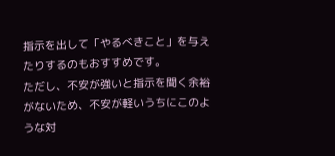指示を出して「やるべきこと」を与えたりするのもおすすめです。
ただし、不安が強いと指示を聞く余裕がないため、不安が軽いうちにこのような対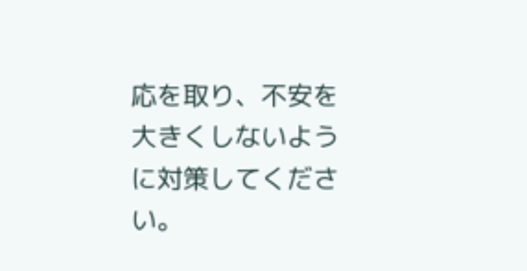応を取り、不安を大きくしないように対策してください。